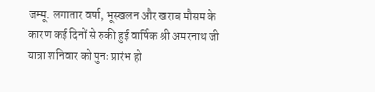जम्मू. लगातार वर्षा, भूस्खलन और खराब मौसम के कारण कई दिनों से रुकी हुई वार्षिक श्री अमरनाथ जी यात्रा शनिवार को पुनः प्रारंभ हो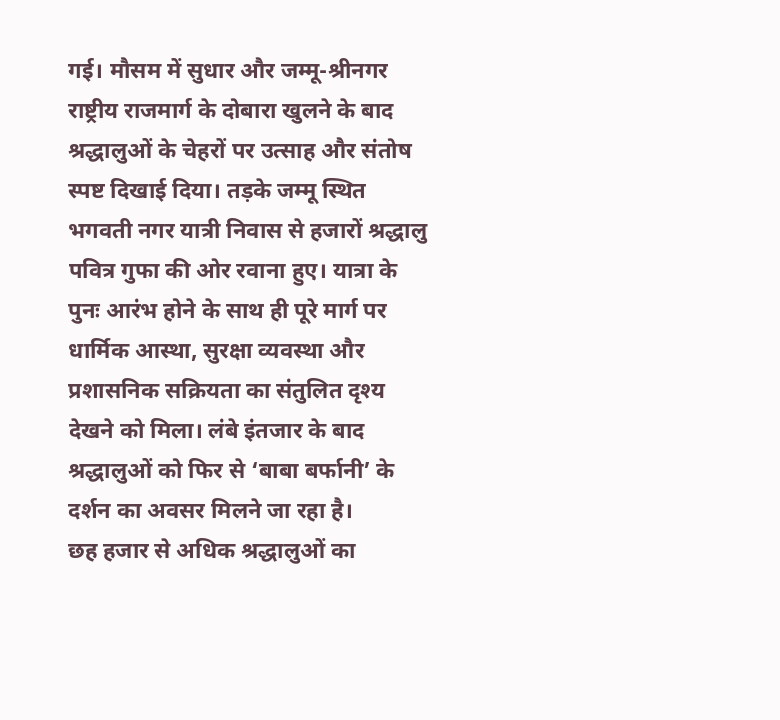गई। मौसम में सुधार और जम्मू-श्रीनगर राष्ट्रीय राजमार्ग के दोबारा खुलने के बाद श्रद्धालुओं के चेहरों पर उत्साह और संतोष स्पष्ट दिखाई दिया। तड़के जम्मू स्थित भगवती नगर यात्री निवास से हजारों श्रद्धालु पवित्र गुफा की ओर रवाना हुए। यात्रा के पुनः आरंभ होने के साथ ही पूरे मार्ग पर धार्मिक आस्था, सुरक्षा व्यवस्था और प्रशासनिक सक्रियता का संतुलित दृश्य देखने को मिला। लंबे इंतजार के बाद श्रद्धालुओं को फिर से ‘बाबा बर्फानी’ के दर्शन का अवसर मिलने जा रहा है।
छह हजार से अधिक श्रद्धालुओं का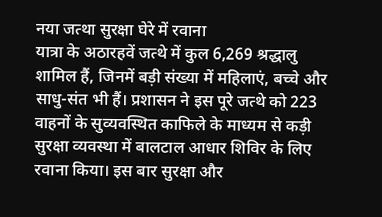नया जत्था सुरक्षा घेरे में रवाना
यात्रा के अठारहवें जत्थे में कुल 6,269 श्रद्धालु शामिल हैं, जिनमें बड़ी संख्या में महिलाएं, बच्चे और साधु-संत भी हैं। प्रशासन ने इस पूरे जत्थे को 223 वाहनों के सुव्यवस्थित काफिले के माध्यम से कड़ी सुरक्षा व्यवस्था में बालटाल आधार शिविर के लिए रवाना किया। इस बार सुरक्षा और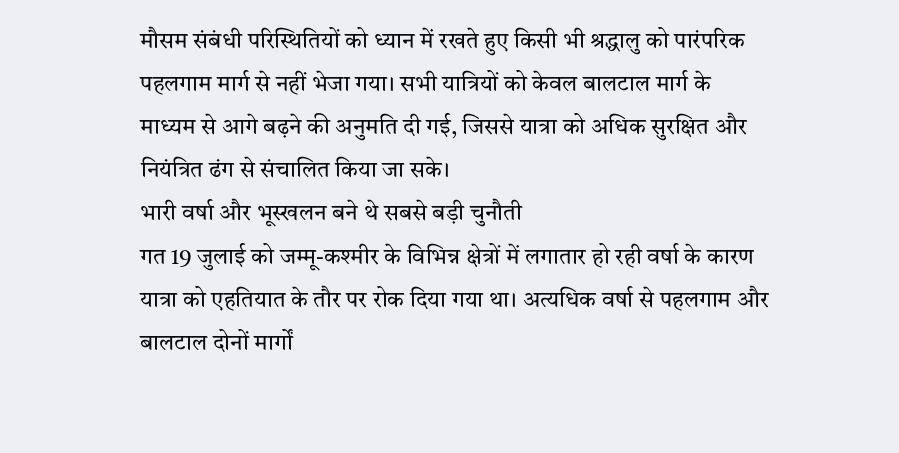मौसम संबंधी परिस्थितियों को ध्यान में रखते हुए किसी भी श्रद्धालु को पारंपरिक पहलगाम मार्ग से नहीं भेजा गया। सभी यात्रियों को केवल बालटाल मार्ग के माध्यम से आगे बढ़ने की अनुमति दी गई, जिससे यात्रा को अधिक सुरक्षित और नियंत्रित ढंग से संचालित किया जा सके।
भारी वर्षा और भूस्खलन बने थे सबसे बड़ी चुनौती
गत 19 जुलाई को जम्मू-कश्मीर के विभिन्न क्षेत्रों में लगातार हो रही वर्षा के कारण यात्रा को एहतियात के तौर पर रोक दिया गया था। अत्यधिक वर्षा से पहलगाम और बालटाल दोनों मार्गों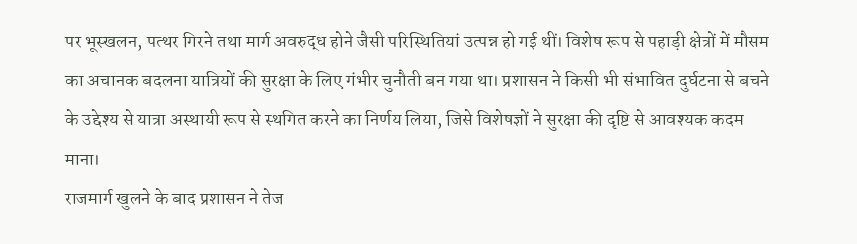पर भूस्खलन, पत्थर गिरने तथा मार्ग अवरुद्ध होने जैसी परिस्थितियां उत्पन्न हो गई थीं। विशेष रूप से पहाड़ी क्षेत्रों में मौसम का अचानक बदलना यात्रियों की सुरक्षा के लिए गंभीर चुनौती बन गया था। प्रशासन ने किसी भी संभावित दुर्घटना से बचने के उद्देश्य से यात्रा अस्थायी रूप से स्थगित करने का निर्णय लिया, जिसे विशेषज्ञों ने सुरक्षा की दृष्टि से आवश्यक कदम माना।
राजमार्ग खुलने के बाद प्रशासन ने तेज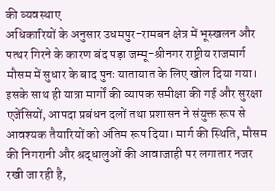की व्यवस्थाए
अधिकारियों के अनुसार उधमपुर-रामबन क्षेत्र में भूस्खलन और पत्थर गिरने के कारण बंद पड़ा जम्मू-श्रीनगर राष्ट्रीय राजमार्ग मौसम में सुधार के बाद पुनः यातायात के लिए खोल दिया गया। इसके साथ ही यात्रा मार्गों की व्यापक समीक्षा की गई और सुरक्षा एजेंसियों, आपदा प्रबंधन दलों तथा प्रशासन ने संयुक्त रूप से आवश्यक तैयारियों को अंतिम रूप दिया। मार्ग की स्थिति, मौसम की निगरानी और श्रद्धालुओं की आवाजाही पर लगातार नजर रखी जा रही है,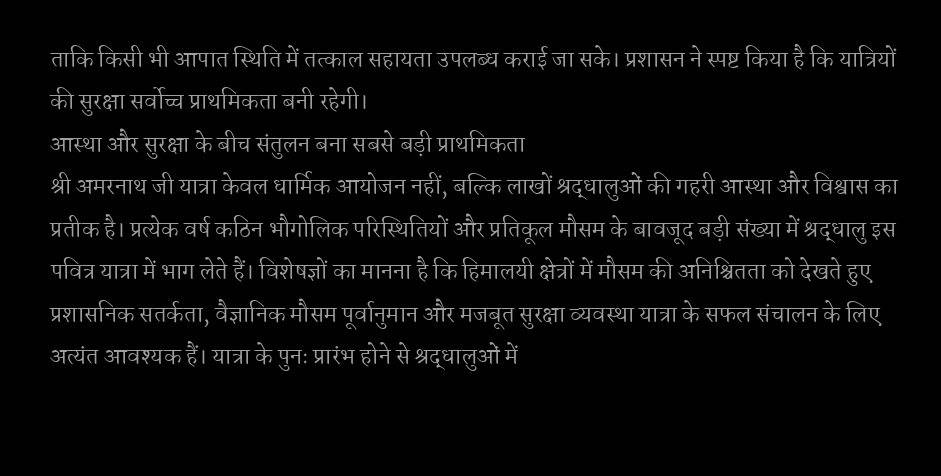ताकि किसी भी आपात स्थिति में तत्काल सहायता उपलब्ध कराई जा सके। प्रशासन ने स्पष्ट किया है कि यात्रियों की सुरक्षा सर्वोच्च प्राथमिकता बनी रहेगी।
आस्था और सुरक्षा के बीच संतुलन बना सबसे बड़ी प्राथमिकता
श्री अमरनाथ जी यात्रा केवल धार्मिक आयोजन नहीं, बल्कि लाखों श्रद्धालुओं की गहरी आस्था और विश्वास का प्रतीक है। प्रत्येक वर्ष कठिन भौगोलिक परिस्थितियों और प्रतिकूल मौसम के बावजूद बड़ी संख्या में श्रद्धालु इस पवित्र यात्रा में भाग लेते हैं। विशेषज्ञों का मानना है कि हिमालयी क्षेत्रों में मौसम की अनिश्चितता को देखते हुए प्रशासनिक सतर्कता, वैज्ञानिक मौसम पूर्वानुमान और मजबूत सुरक्षा व्यवस्था यात्रा के सफल संचालन के लिए अत्यंत आवश्यक हैं। यात्रा के पुनः प्रारंभ होने से श्रद्धालुओं में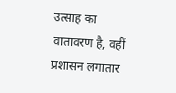उत्साह का वातावरण है, वहीं प्रशासन लगातार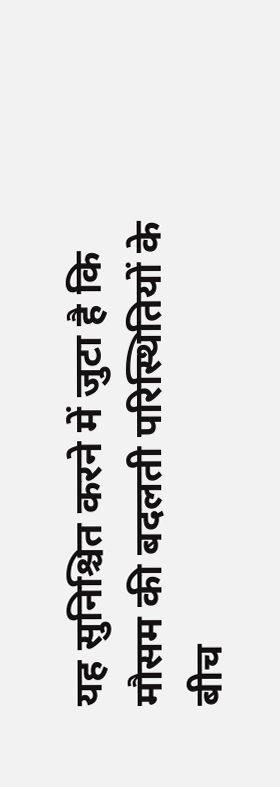यह सुनिश्चित करने में जुटा है कि मौसम की बदलती परिस्थितियों के बीच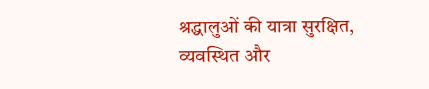श्रद्धालुओं की यात्रा सुरक्षित, व्यवस्थित और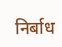निर्बाध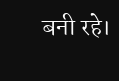बनी रहे।